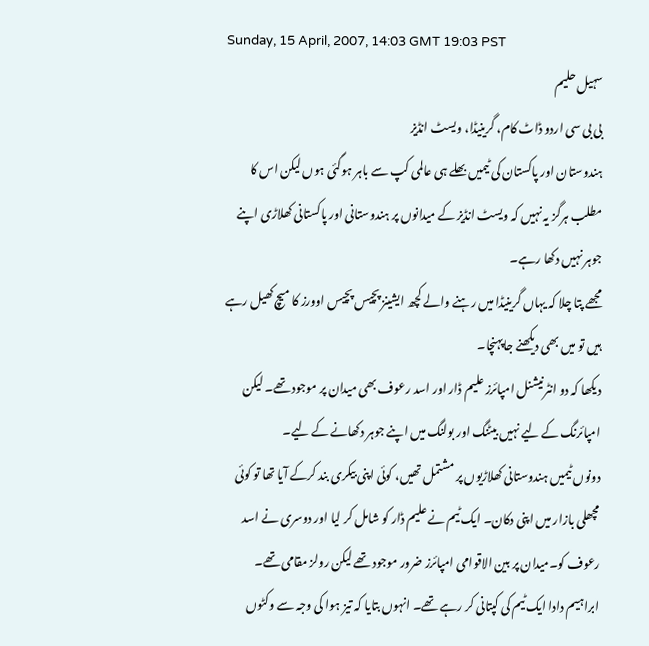Sunday, 15 April, 2007, 14:03 GMT 19:03 PST
سہیل حلیم
بی بی سی اردو ڈاٹ کام، گرینیڈا، ویسٹ انڈیز
ہندوستان اور پاکستان کی ٹیمیں بھلے ہی عالمی کپ سے باہر ہوگئی ہوں لیکن اس کا مطلب ہرگز یہ نہیں کہ ویسٹ انڈیز کے میدانوں پر ہندوستانی اور پاکستانی کھلاڑی اپنے جوہر نہیں دکھا رہے۔
مجھے پتا چلا کہ یہاں گرینیڈا میں رہنے والے کچھ ایشینز پچیس پچیس اوورز کا میچ کھیل رہے ہیں تو میں بھی دیکھنے جاپہنچا۔
دیکھا کہ دو انٹرنیشنل امپائرز علیم ڈار اور اسد رعوف بھی میدان پر موجود تھے۔ لیکن امپائرنگ کے لیے نہیں بیٹنگ اور بولنگ میں اپنے جوہر دکھانے کے لیے۔
دونوں ٹیمیں ہندوستانی کھلاڑیوں پر مشتمل تھیں، کوئی اپنی بیکری بند کرکے آیا تھا تو کوئی مچھلی بازار میں اپنی دکان۔ ایک ٹیم نے علیم ڈار کو شامل کر لیا اور دوسری نے اسد رعوف کو۔میدان پر بین الاقوامی امپائرز ضرور موجود تھے لیکن رولز مقامی تھے۔
ابراہیم دادا ایک ٹیم کی کپتانی کر رہے تھے۔ انہوں بتایا کہ تیز ہوا کی وجہ سے وکٹوں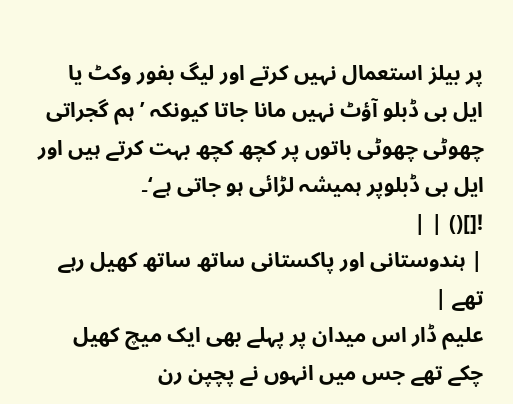پر بیلز استعمال نہیں کرتے اور لیگ بفور وکٹ یا ایل بی ڈبلو آؤٹ نہیں مانا جاتا کیونکہ ’ ہم گجراتی چھوٹی چھوٹی باتوں پر کچھ کچھ بہت کرتے ہیں اور ایل بی ڈبلوپر ہمیشہ لڑائی ہو جاتی ہے‘۔
![]() | |
| ہندوستانی اور پاکستانی ساتھ ساتھ کھیل رہے تھے |
علیم ڈار اس میدان پر پہلے بھی ایک میچ کھیل چکے تھے جس میں انہوں نے پچپن رن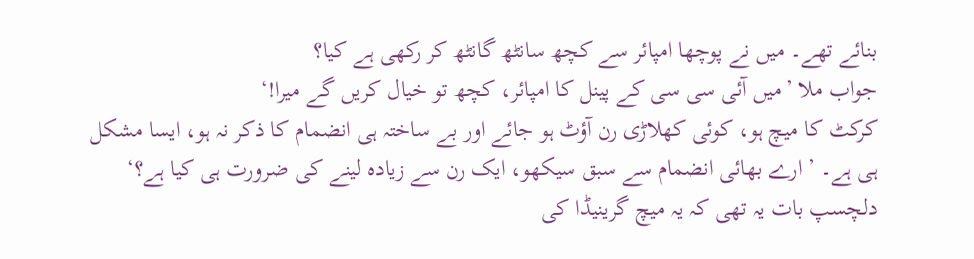بنائے تھے۔ میں نے پوچھا امپائر سے کچھ سانٹھ گانٹھ کر رکھی ہے کیا؟
جواب ملا ’میں آئی سی سی کے پینل کا امپائر، کچھ تو خیال کریں گے میرا!‘
کرکٹ کا میچ ہو، کوئی کھلاڑی رن آؤٹ ہو جائے اور بے ساختہ ہی انضمام کا ذکر نہ ہو، ایسا مشکل ہی ہے۔ ’ ارے بھائی انضمام سے سبق سیکھو، ایک رن سے زیادہ لینے کی ضرورت ہی کیا ہے؟‘
دلچسپ بات یہ تھی کہ یہ میچ گرینیڈا کی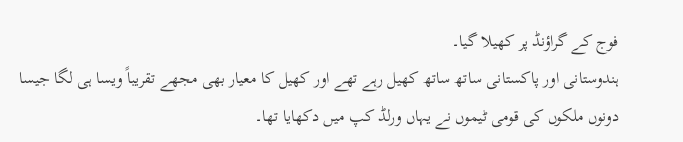فوج کے گراؤنڈ پر کھیلا گیا۔
ہندوستانی اور پاکستانی ساتھ ساتھ کھیل رہے تھے اور کھیل کا معیار بھی مجھے تقریباً ویسا ہی لگا جیسا دونوں ملکوں کی قومی ٹیموں نے یہاں ورلڈ کپ میں دکھایا تھا۔